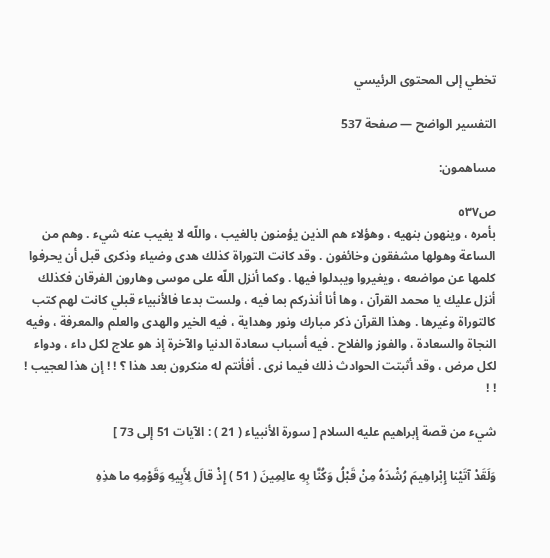تخطي إلى المحتوى الرئيسي

التفسير الواضح — صفحة 537

مساهمون:

ص٥٣٧
بأمره ، وينهون بنهيه ، وهؤلاء هم الذين يؤمنون بالغيب ، واللّه لا يغيب عنه شيء . وهم من الساعة وهولها مشفقون وخائفون . وقد كانت التوراة كذلك هدى وضياء وذكرى قبل أن يحرفوا كلمها عن مواضعه ، ويغيروا ويبدلوا فيها . وكما أنزل اللّه على موسى وهارون الفرقان فكذلك أنزل عليك يا محمد القرآن ، وها أنا أنذركم بما فيه ، ولست بدعا فالأنبياء قبلي كانت لهم كتب كالتوراة وغيرها . وهذا القرآن ذكر مبارك ونور وهداية ، فيه الخير والهدى والعلم والمعرفة ، وفيه النجاة والسعادة ، والفوز والفلاح . فيه أسباب سعادة الدنيا والآخرة إذ هو علاج لكل داء ، ودواء لكل مرض ، وقد أثبتت الحوادث ذلك فيما نرى . أفأنتم له منكرون بعد هذا ؟ ! ! إن هذا لعجيب ! ! !

شيء من قصة إبراهيم عليه السلام [ سورة الأنبياء ( 21 ) : الآيات 51 إلى 73 ]

وَلَقَدْ آتَيْنا إِبْراهِيمَ رُشْدَهُ مِنْ قَبْلُ وَكُنَّا بِهِ عالِمِينَ ( 51 ) إِذْ قالَ لِأَبِيهِ وَقَوْمِهِ ما هذِهِ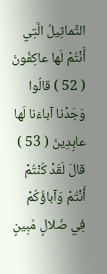التَّماثِيلُ الَّتِي أَنْتُمْ لَها عاكِفُونَ ( 52 ) قالُوا وَجَدْنا آباءَنا لَها عابِدِينَ ( 53 ) قالَ لَقَدْ كُنْتُمْ أَنْتُمْ وَآباؤُكُمْ فِي ضَلالٍ مُبِينٍ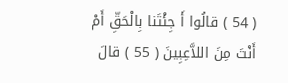( 54 ) قالُوا أَ جِئْتَنا بِالْحَقِّ أَمْ أَنْتَ مِنَ اللاَّعِبِينَ ( 55 ) قالَ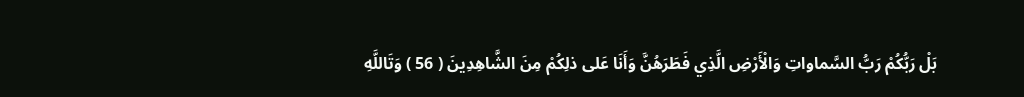بَلْ رَبُّكُمْ رَبُّ السَّماواتِ وَالْأَرْضِ الَّذِي فَطَرَهُنَّ وَأَنَا عَلى ذلِكُمْ مِنَ الشَّاهِدِينَ ( 56 ) وَتَاللَّهِ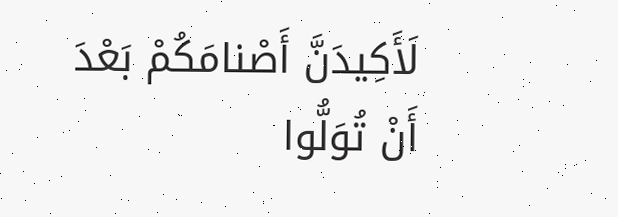لَأَكِيدَنَّ أَصْنامَكُمْ بَعْدَ أَنْ تُوَلُّوا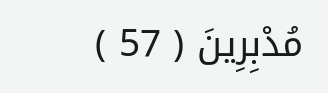مُدْبِرِينَ ( 57 )